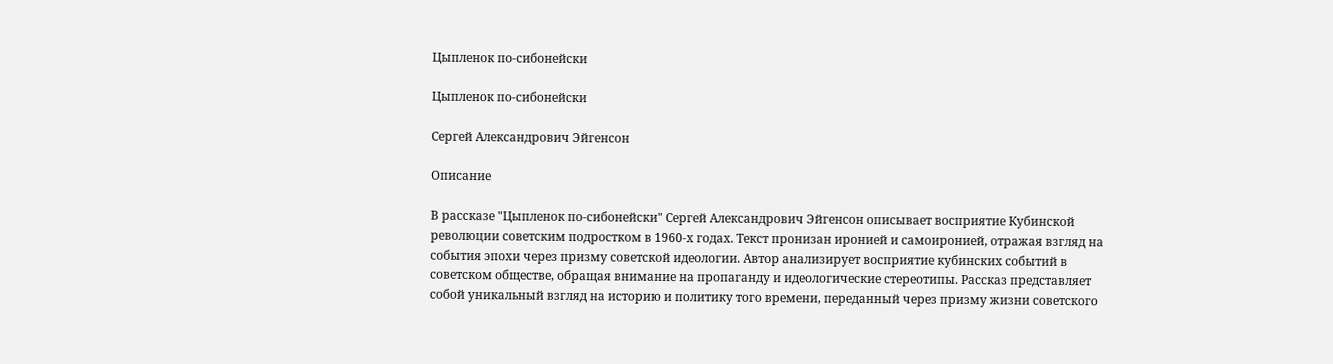Цыпленок по-сибонейски

Цыпленок по-сибонейски

Сергей Александрович Эйгенсон

Описание

В рассказе "Цыпленок по-сибонейски" Сергей Александрович Эйгенсон описывает восприятие Кубинской революции советским подростком в 1960-х годах. Текст пронизан иронией и самоиронией, отражая взгляд на события эпохи через призму советской идеологии. Автор анализирует восприятие кубинских событий в советском обществе, обращая внимание на пропаганду и идеологические стереотипы. Рассказ представляет собой уникальный взгляд на историю и политику того времени, переданный через призму жизни советского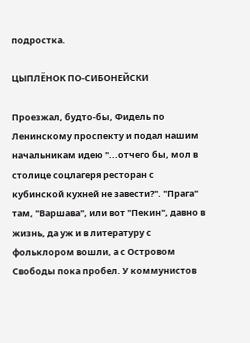подростка.

ЦЫПЛЁНОК ПО-СИБОНЕЙСКИ

Проезжал, будто-бы, Фидель по Ленинскому проспекту и подал нашим начальникам идею "...отчего бы, мол в столице соцлагеря ресторан с кубинской кухней не завести?". "Прага" там, "Варшава", или вот "Пекин", давно в жизнь, да уж и в литературу с фольклором вошли, а с Островом Свободы пока пробел. У коммунистов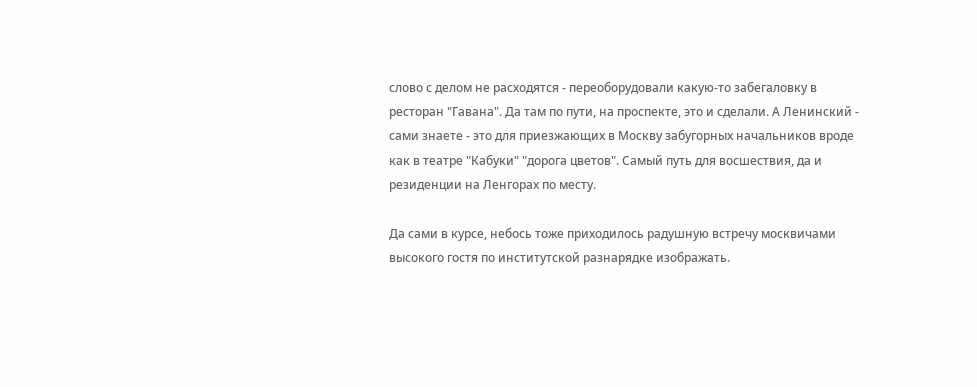слово с делом не расходятся - переоборудовали какую-то забегаловку в ресторан "Гавана". Да там по пути, на проспекте, это и сделали. А Ленинский - сами знаете - это для приезжающих в Москву забугорных начальников вроде как в театре "Кабуки" "дорога цветов". Самый путь для восшествия, да и резиденции на Ленгорах по месту.

Да сами в курсе, небось тоже приходилось радушную встречу москвичами высокого гостя по институтской разнарядке изображать.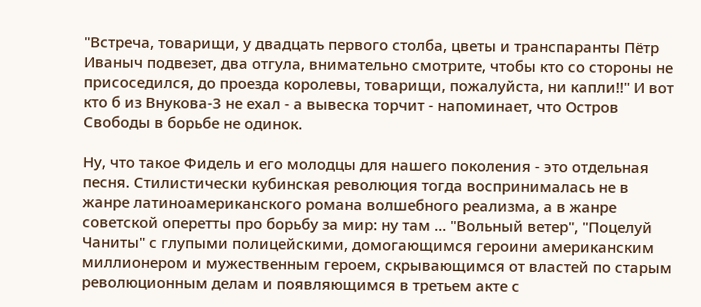"Встреча, товарищи, у двадцать первого столба, цветы и транспаранты Пётр Иваныч подвезет, два отгула, внимательно смотрите, чтобы кто со стороны не присоседился, до проезда королевы, товарищи, пожалуйста, ни капли!!" И вот кто б из Внукова-3 не ехал - а вывеска торчит - напоминает, что Остров Свободы в борьбе не одинок.

Ну, что такое Фидель и его молодцы для нашего поколения - это отдельная песня. Стилистически кубинская революция тогда воспринималась не в жанре латиноамериканского романа волшебного реализма, а в жанре советской оперетты про борьбу за мир: ну там ... "Вольный ветер", "Поцелуй Чаниты" с глупыми полицейскими, домогающимся героини американским миллионером и мужественным героем, скрывающимся от властей по старым революционным делам и появляющимся в третьем акте с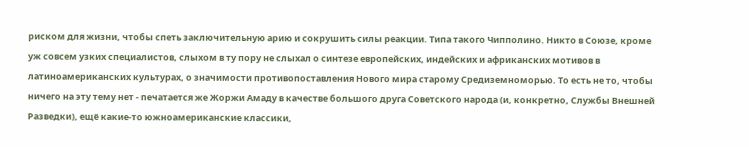риском для жизни, чтобы спеть заключительную арию и сокрушить силы реакции. Типа такого Чипполино. Никто в Союзе, кроме уж совсем узких специалистов, слыхом в ту пору не слыхал о синтезе европейских, индейских и африканских мотивов в латиноамериканских культурах, о значимости противопоставления Нового мира старому Средиземноморью. То есть не то, чтобы ничего на эту тему нет - печатается же Жоржи Амаду в качестве большого друга Советского народа (и, конкретно, Службы Внешней Разведки), ещё какие-то южноамериканские классики,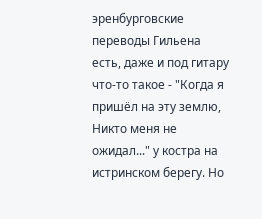эренбурговские переводы Гильена есть, даже и под гитару что-то такое - "Когда я пришёл на эту землю, Никто меня не ожидал..." у костра на истринском берегу. Но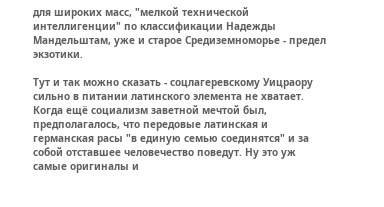для широких масс, "мелкой технической интеллигенции" по классификации Надежды Мандельштам, уже и старое Средиземноморье - предел экзотики.

Тут и так можно сказать - соцлагеревскому Уицраору сильно в питании латинского элемента не хватает. Когда ещё социализм заветной мечтой был, предполагалось, что передовые латинская и германская расы "в единую семью соединятся" и за собой отставшее человечество поведут. Ну это уж самые оригиналы и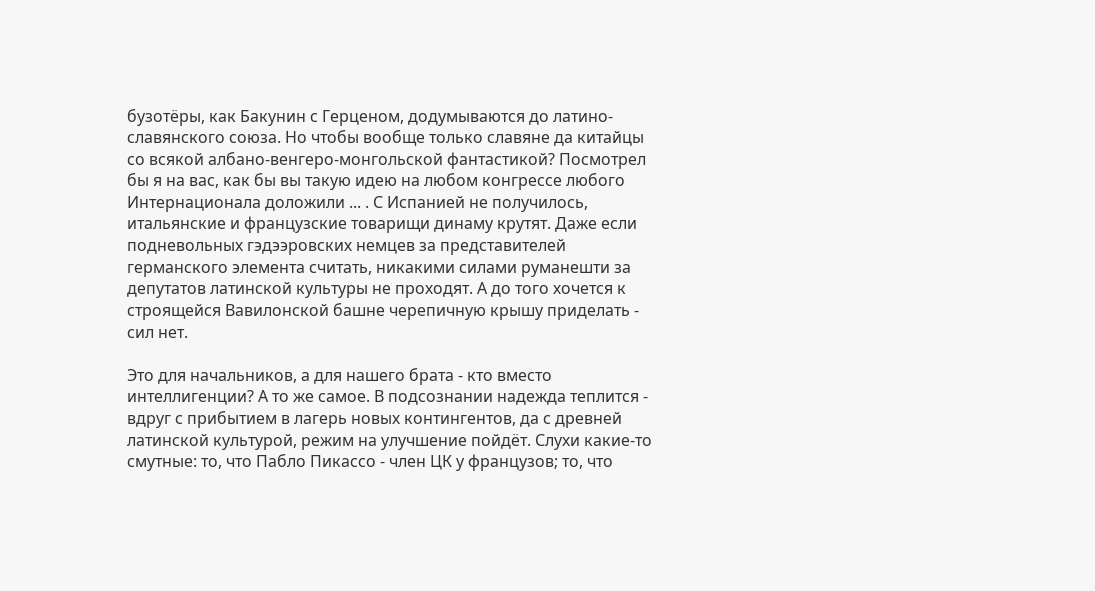бузотёры, как Бакунин с Герценом, додумываются до латино-славянского союза. Но чтобы вообще только славяне да китайцы со всякой албано-венгеро-монгольской фантастикой? Посмотрел бы я на вас, как бы вы такую идею на любом конгрессе любого Интернационала доложили ... . С Испанией не получилось, итальянские и французские товарищи динаму крутят. Даже если подневольных гэдээровских немцев за представителей германского элемента считать, никакими силами руманешти за депутатов латинской культуры не проходят. А до того хочется к строящейся Вавилонской башне черепичную крышу приделать - сил нет.

Это для начальников, а для нашего брата - кто вместо интеллигенции? А то же самое. В подсознании надежда теплится - вдруг с прибытием в лагерь новых контингентов, да с древней латинской культурой, режим на улучшение пойдёт. Слухи какие-то смутные: то, что Пабло Пикассо - член ЦК у французов; то, что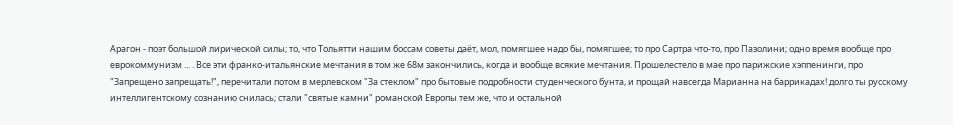Арагон - поэт большой лирической силы; то, что Тольятти нашим боссам советы даёт, мол, помягшeе надо бы, помягшее; то про Сартра что-то, про Пазолини; одно время вообще про еврокоммунизм ... . Все эти франко-итальянские мечтания в том же 68м закончились, когда и вообще всякие мечтания. Прошелестело в мае про парижские хэппенинги, про "Запрещено запрещать!", перечитали потом в мерлевском "За стеклом" про бытовые подробности студенческого бунта, и прощай навсегда Марианна на баррикадах! долго ты русскому интеллигентскому сознанию снилась; стали "святые камни" романской Европы тем же, что и остальной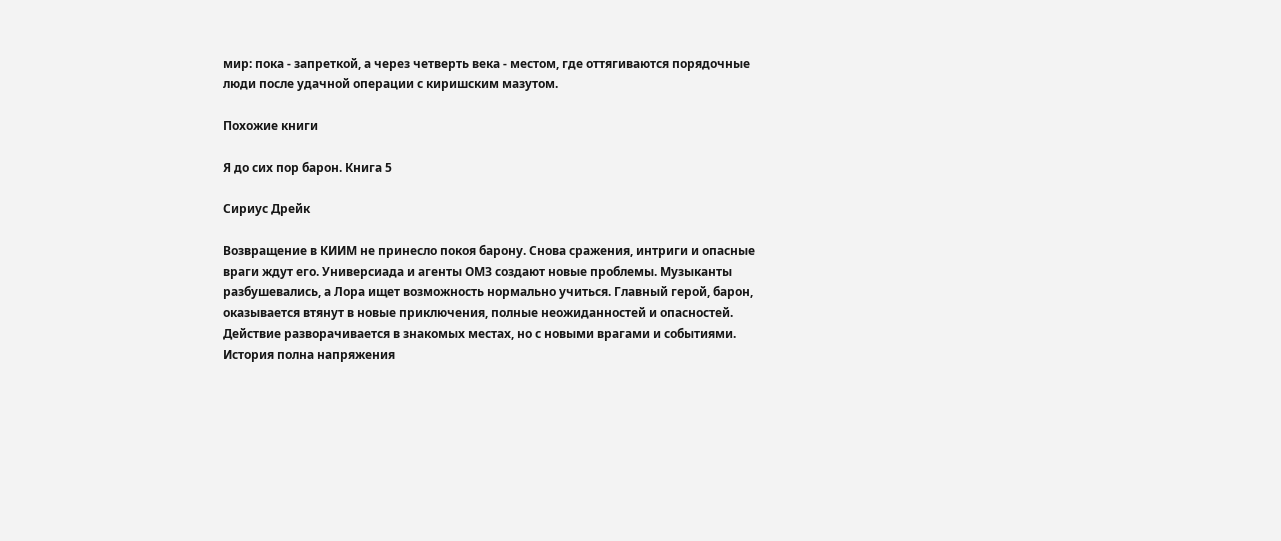мир: пока - запреткой, а через четверть века - местом, где оттягиваются порядочные люди после удачной операции с киришским мазутом.

Похожие книги

Я до сих пор барон. Книга 5

Сириус Дрейк

Возвращение в КИИМ не принесло покоя барону. Снова сражения, интриги и опасные враги ждут его. Универсиада и агенты ОМЗ создают новые проблемы. Музыканты разбушевались, а Лора ищет возможность нормально учиться. Главный герой, барон, оказывается втянут в новые приключения, полные неожиданностей и опасностей. Действие разворачивается в знакомых местах, но с новыми врагами и событиями. История полна напряжения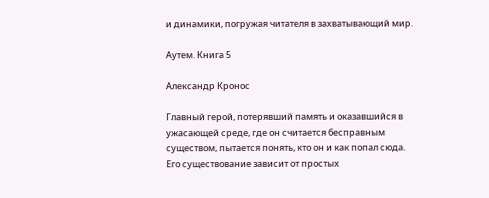и динамики, погружая читателя в захватывающий мир.

Аутем. Книга 5

Александр Кронос

Главный герой, потерявший память и оказавшийся в ужасающей среде, где он считается бесправным существом, пытается понять, кто он и как попал сюда. Его существование зависит от простых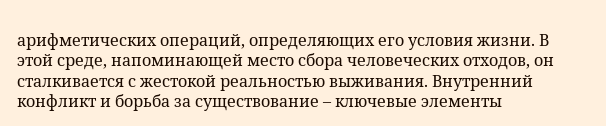арифметических операций, определяющих его условия жизни. В этой среде, напоминающей место сбора человеческих отходов, он сталкивается с жестокой реальностью выживания. Внутренний конфликт и борьба за существование – ключевые элементы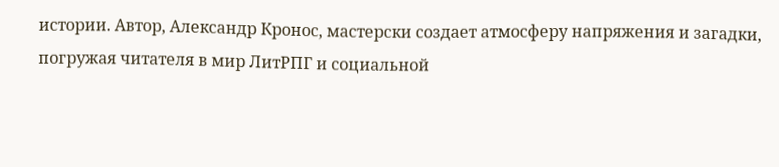истории. Автор, Александр Кронос, мастерски создает атмосферу напряжения и загадки, погружая читателя в мир ЛитРПГ и социальной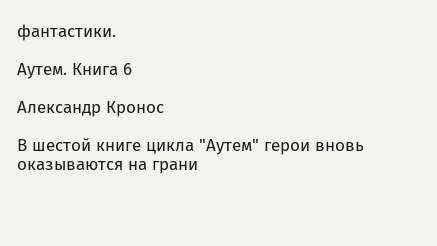фантастики.

Аутем. Книга 6

Александр Кронос

В шестой книге цикла "Аутем" герои вновь оказываются на грани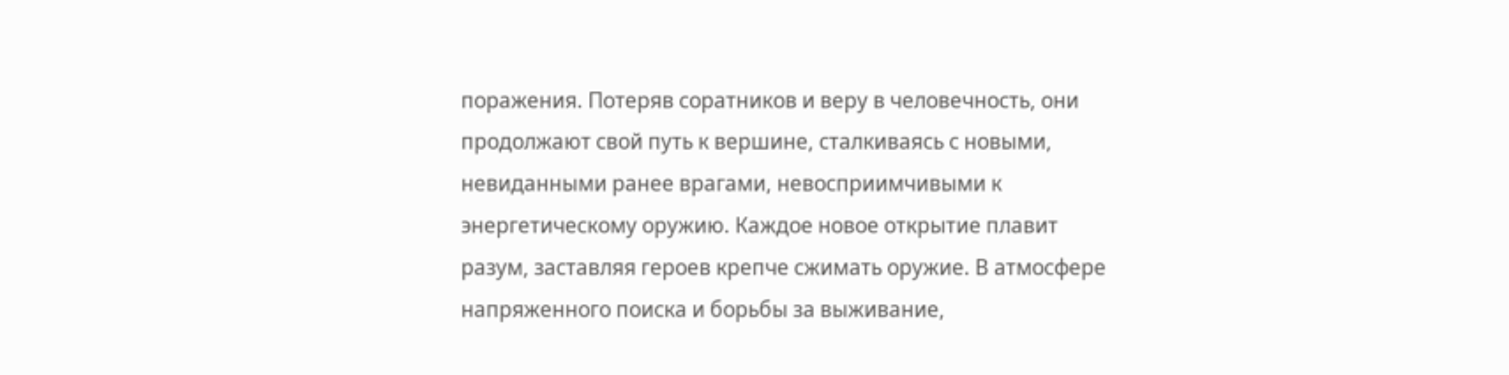поражения. Потеряв соратников и веру в человечность, они продолжают свой путь к вершине, сталкиваясь с новыми, невиданными ранее врагами, невосприимчивыми к энергетическому оружию. Каждое новое открытие плавит разум, заставляя героев крепче сжимать оружие. В атмосфере напряженного поиска и борьбы за выживание,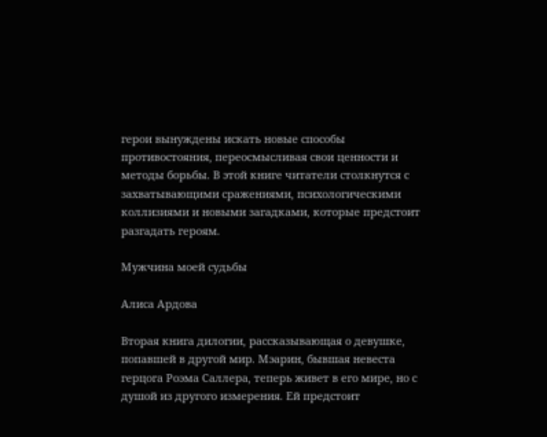герои вынуждены искать новые способы противостояния, переосмысливая свои ценности и методы борьбы. В этой книге читатели столкнутся с захватывающими сражениями, психологическими коллизиями и новыми загадками, которые предстоит разгадать героям.

Мужчина моей судьбы

Алиса Ардова

Вторая книга дилогии, рассказывающая о девушке, попавшей в другой мир. Мэарин, бывшая невеста герцога Роэма Саллера, теперь живет в его мире, но с душой из другого измерения. Ей предстоит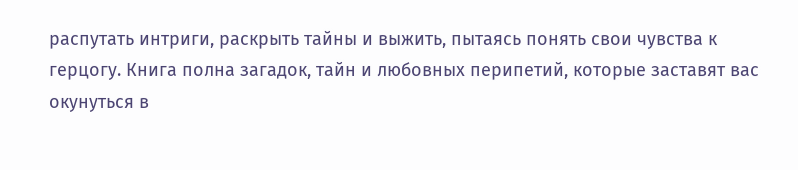распутать интриги, раскрыть тайны и выжить, пытаясь понять свои чувства к герцогу. Книга полна загадок, тайн и любовных перипетий, которые заставят вас окунуться в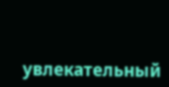увлекательный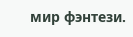мир фэнтези.